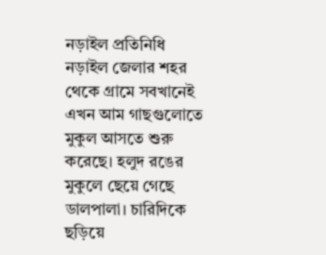নড়াইল প্রতিনিধি
নড়াইল জেলার শহর থেকে গ্রামে সবখানেই এখন আম গাছগুলোতে মুকুল আসতে শুরু করেছে। হলুদ রঙের মুকুলে ছেয়ে গেছে ডালপালা। চারিদিকে ছড়িয়ে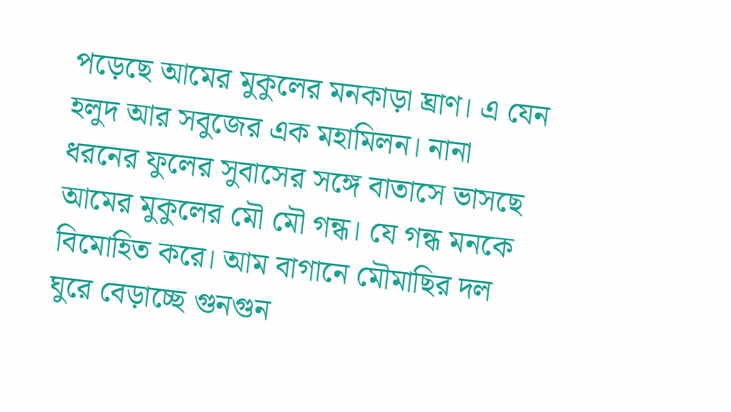পড়েছে আমের মুকুলের মনকাড়া ঘ্রাণ। এ যেন হলুদ আর সবুজের এক মহামিলন। নানা ধরনের ফুলের সুবাসের সঙ্গে বাতাসে ভাসছে আমের মুকুলের মৌ মৌ গন্ধ। যে গন্ধ মনকে বিমোহিত করে। আম বাগানে মৌমাছির দল ঘুরে বেড়াচ্ছে গুনগুন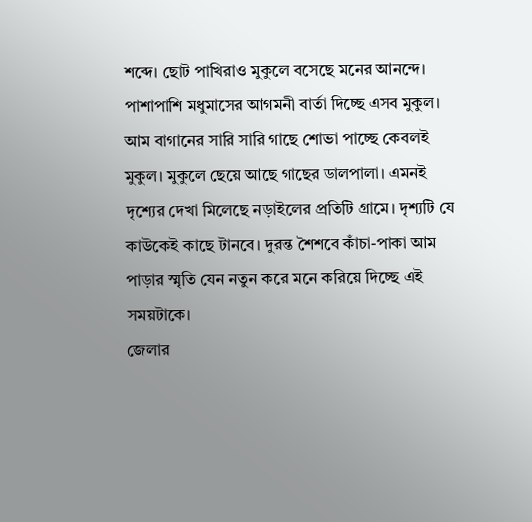শব্দে। ছোট পাখিরাও মুকুলে বসেছে মনের আনন্দে। পাশাপাশি মধুমাসের আগমনী বার্তা দিচ্ছে এসব মুকুল।
আম বাগানের সারি সারি গাছে শোভা পাচ্ছে কেবলই মুকুল। মুকুলে ছেয়ে আছে গাছের ডালপালা। এমনই দৃশ্যের দেখা মিলেছে নড়াইলের প্রতিটি গ্রামে। দৃশ্যটি যে কাউকেই কাছে টানবে। দুরন্ত শৈশবে কাঁচা-পাকা আম পাড়ার স্মৃতি যেন নতুন করে মনে করিয়ে দিচ্ছে এই সময়টাকে।
জেলার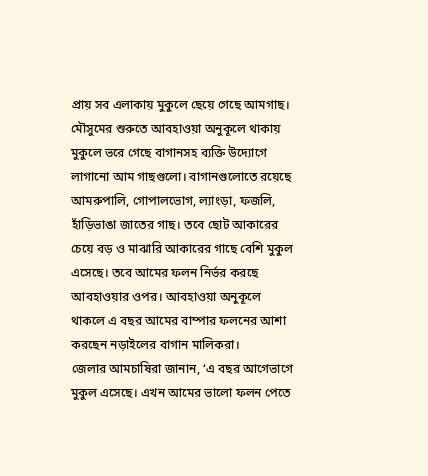প্রায় সব এলাকায় মুকুলে ছেয়ে গেছে আমগাছ। মৌসুমের শুরুতে আবহাওয়া অনুকূলে থাকায় মুকুলে ভরে গেছে বাগানসহ ব্যক্তি উদ্যোগে লাগানো আম গাছগুলো। বাগানগুলোতে রয়েছে আমরুপালি, গোপালভোগ, ল্যাংড়া, ফজলি, হাঁড়িভাঙা জাতের গাছ। তবে ছোট আকারের চেয়ে বড় ও মাঝারি আকারের গাছে বেশি মুকুল এসেছে। তবে আমের ফলন নির্ভর করছে আবহাওয়ার ওপর। আবহাওয়া অনুকূলে থাকলে এ বছর আমের বাম্পার ফলনের আশা করছেন নড়াইলের বাগান মালিকরা।
জেলার আমচাষিরা জানান, ‘এ বছর আগেভাগে মুকুল এসেছে। এখন আমের ভালো ফলন পেতে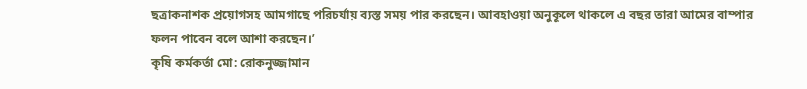ছত্রাকনাশক প্রয়োগসহ আমগাছে পরিচর্যায় ব্যস্ত সময় পার করছেন। আবহাওয়া অনুকূলে থাকলে এ বছর তারা আমের বাম্পার ফলন পাবেন বলে আশা করছেন।’
কৃষি কর্মকর্তা মো: রোকনুজ্জামান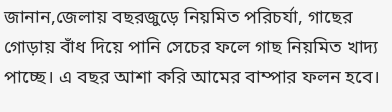জানান,জেলায় বছরজুড়ে নিয়মিত পরিচর্যা, গাছের গোড়ায় বাঁধ দিয়ে পানি সেচের ফলে গাছ নিয়মিত খাদ্য পাচ্ছে। এ বছর আশা করি আমের বাম্পার ফলন হবে।